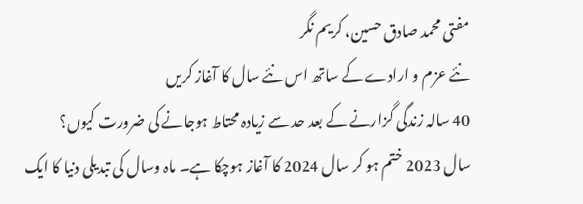مفتی محمد صادق حسین، کریم نگر
نئے عزم و ارادے کے ساتھ اس نئے سال کا آغاز کریں
40 سالہ زندگی گزارنے کے بعد حد سے زیادہ محتاط ہوجانے کی ضرورت کیوں؟
سال 2023 ختم ہو کر سال 2024 کا آغاز ہوچکا ہے۔ ماہ وسال کی تبدیلی دنیا کا ایک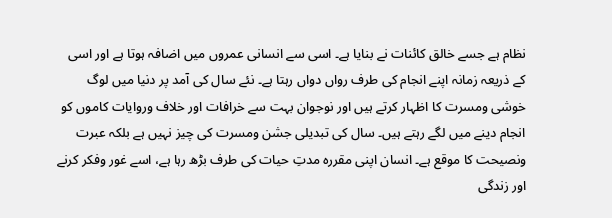نظام ہے جسے خالق کائنات نے بنایا ہے۔ اسی سے انسانی عمروں میں اضافہ ہوتا ہے اور اسی کے ذریعہ زمانہ اپنے انجام کی طرف رواں دواں رہتا ہے۔ نئے سال کی آمد پر دنیا میں لوگ خوشی ومسرت کا اظہار کرتے ہیں اور نوجوان بہت سے خرافات اور خلاف وروایات کاموں کو انجام دینے میں لگے رہتے ہیں۔ سال کی تبدیلی جشن ومسرت کی چیز نہیں ہے بلکہ عبرت ونصیحت کا موقع ہے۔ انسان اپنی مقررہ مدتِ حیات کی طرف بڑھ رہا ہے، اسے غور وفکر کرنے اور زندگی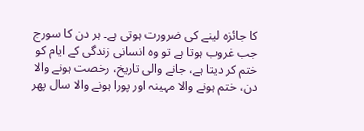کا جائزہ لینے کی ضرورت ہوتی ہے۔ ہر دن کا سورج جب غروب ہوتا ہے تو وہ انسانی زندگی کے ایام کو ختم کر دیتا ہے، جانے والی تاریخ، رخصت ہونے والا دن، ختم ہونے والا مہینہ اور پورا ہونے والا سال پھر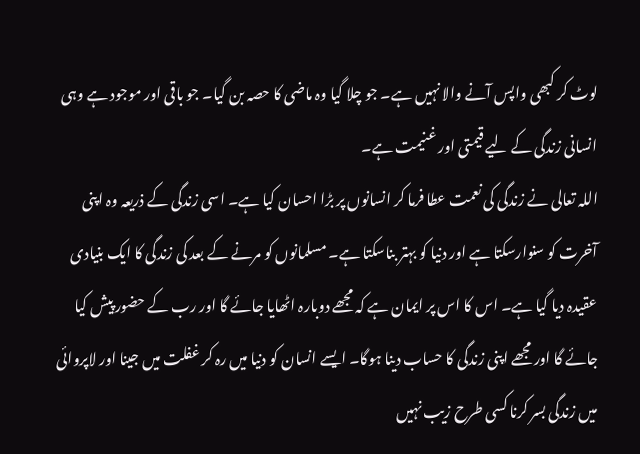لوٹ کر کبھی واپس آنے والا نہیں ہے۔ جو چلا گیا وہ ماضی کا حصہ بن گیا۔ جو باقی اور موجود ہے وہی انسانی زندگی کے لیے قیمتی اور غنیمت ہے۔
اللہ تعالی نے زندگی کی نعمت عطا فرما کر انسانوں پر بڑا احسان کیا ہے۔ اسی زندگی کے ذریعہ وہ اپنی آخرت کو سنوارسکتا ہے اور دنیا کو بہتر بناسکتا ہے۔ مسلمانوں کو مرنے کے بعد کی زندگی کا ایک بنیادی عقیدہ دیا گیا ہے۔ اس کا اس پر ایمان ہے کہ مجھے دوبارہ اٹھایا جائے گا اور رب کے حضور پیش کیا جائے گا اور مجھے اپنی زندگی کا حساب دینا ہوگا۔ ایسے انسان کو دنیا میں رہ کر غفلت میں جینا اور لاپروائی میں زندگی بسر کرنا کسی طرح زیب نہیں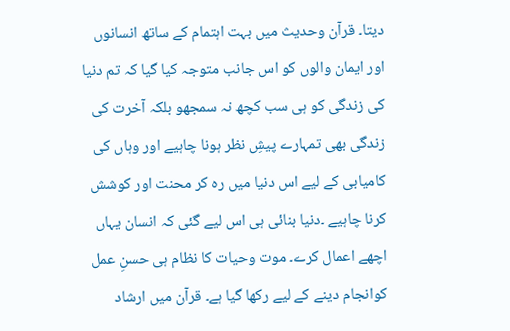دیتا۔ قرآن وحدیث میں بہت اہتمام کے ساتھ انسانوں اور ایمان والوں کو اس جانب متوجہ کیا گیا کہ تم دنیا کی زندگی کو ہی سب کچھ نہ سمجھو بلکہ آخرت کی زندگی بھی تمہارے پیشِ نظر ہونا چاہیے اور وہاں کی کامیابی کے لیے اس دنیا میں رہ کر محنت اور کوشش کرنا چاہیے ۔دنیا بنائی ہی اس لیے گئی کہ انسان یہاں اچھے اعمال کرے۔ موت وحیات کا نظام ہی حسنِ عمل کوانجام دینے کے لیے رکھا گیا ہے۔ قرآن میں ارشاد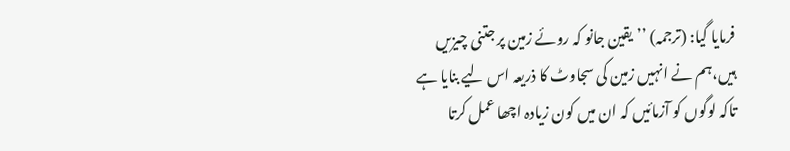فرمایا گیا: (ترجمہ) ’’یقین جانو کہ روئے زمین پر جتنی چیزیں ہیں،ہم نے انہیں زمین کی سجاوٹ کا ذریعہ اس لیے بنایا ہے تاکہ لوگوں کو آزمائیں کہ ان میں کون زیادہ اچھا عمل کرتا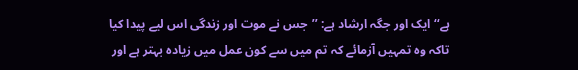ہے‘‘ ایک اور جگہ ارشاد ہے: ’’جس نے موت اور زندگی اس لیے پیدا کیا تاکہ وہ تمہیں آزمائے کہ تم میں سے کون عمل میں زیادہ بہتر ہے اور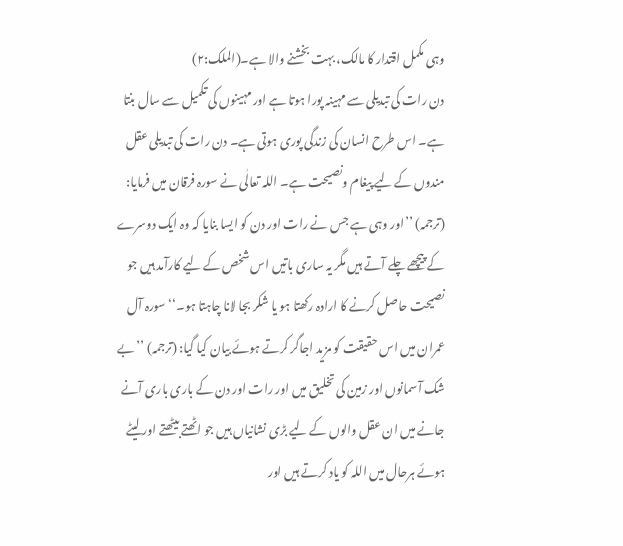وہی مکمل اقتدار کا مالک، بہت بخشنے والا ہے۔(الملک:۲)
دن رات کی تبدیلی سے مہینہ پورا ہوتا ہے اور مہینوں کی تکمیل سے سال بنتا ہے۔ اس طرح انسان کی زندگی پوری ہوتی ہے۔ دن رات کی تبدیلی عقل مندوں کے لیے پیغام ونصیحت ہے۔ اللہ تعالٰی نے سورہ فرقان میں فرمایا: (ترجمہ) ’’اور وہی ہے جس نے رات اور دن کو ایسا بنایا کہ وہ ایک دوسرے کے پیچھے چلے آتے ہیں مگر یہ ساری باتیں اس شخص کے لیے کارآمد ہیں جو نصیحت حاصل کرنے کا ارادہ رکھتا ہو یا شکر بجا لانا چاہتا ہو۔‘‘ سورہ آل عمران میں اس حقیقت کو مزید اجاگر کرتے ہوئے بیان کیا گیا: (ترجمہ) ’’بے شک آسمانوں اور زمین کی تخلیق میں اور رات اور دن کے باری باری آنے جانے میں ان عقل والوں کے لیے بڑی نشانیاں ہیں جو اٹھتے بیٹھتے اور لیٹے ہوئے ہرحال میں اللہ کو یاد کرتے ہیں اور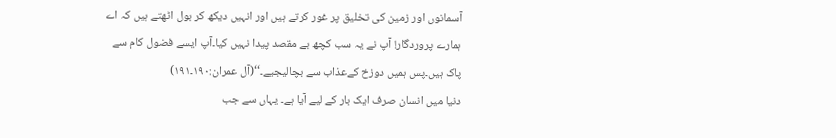آسمانوں اور زمین کی تخلیق پر غور کرتے ہیں اور انہیں دیکھ کر بول اٹھتے ہیں کہ اے ہمارے پروردگار! آپ نے یہ سب کچھ بے مقصد پیدا نہیں کیا۔آپ ایسے فضول کام سے پاک ہیں۔پس ہمیں دوزخ کےعذاب سے بچالیجیے۔‘‘(آل عمران:۱۹۰۔۱۹۱)
دنیا میں انسان صرف ایک بار کے لیے آیا ہے۔ یہاں سے جب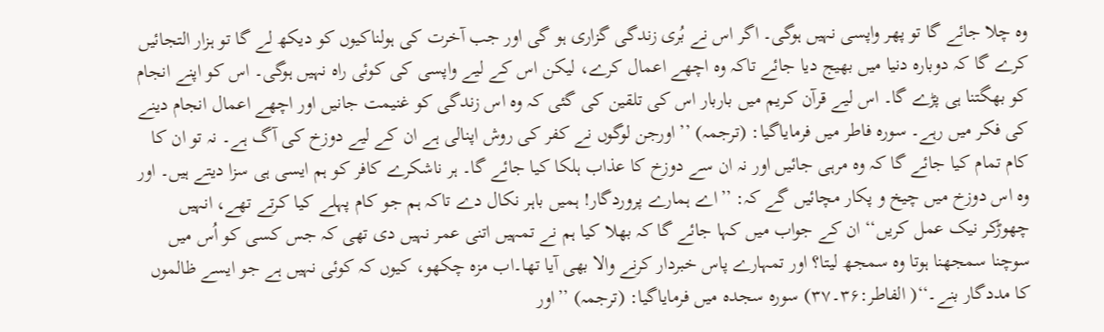وہ چلا جائے گا تو پھر واپسی نہیں ہوگی۔ اگر اس نے بُری زندگی گزاری ہو گی اور جب آخرت کی ہولناکیوں کو دیکھ لے گا تو ہزار التجائیں کرے گا کہ دوبارہ دنیا میں بھیج دیا جائے تاکہ وہ اچھے اعمال کرے، لیکن اس کے لیے واپسی کی کوئی راہ نہیں ہوگی۔ اس کو اپنے انجام کو بھگتنا ہی پڑے گا۔ اس لیے قرآن کریم میں باربار اس کی تلقین کی گئی کہ وہ اس زندگی کو غنیمت جانیں اور اچھے اعمال انجام دینے کی فکر میں رہے۔ سورہ فاطر میں فرمایاگیا: (ترجمہ) ’’اورجن لوگوں نے کفر کی روش اپنالی ہے ان کے لیے دوزخ کی آگ ہے۔ نہ تو ان کا کام تمام کیا جائے گا کہ وہ مرہی جائیں اور نہ ان سے دوزخ کا عذاب ہلکا کیا جائے گا۔ ہر ناشکرے کافر کو ہم ایسی ہی سزا دیتے ہیں۔ اور وہ اس دوزخ میں چیخ و پکار مچائیں گے کہ: ’’اے ہمارے پروردگار! ہمیں باہر نکال دے تاکہ ہم جو کام پہلے کیا کرتے تھے، انہیں چھوڑکر نیک عمل کریں‘‘ ان کے جواب میں کہا جائے گا کہ بھلا کیا ہم نے تمہیں اتنی عمر نہیں دی تھی کہ جس کسی کو اُس میں سوچنا سمجھنا ہوتا وہ سمجھ لیتا؟ اور تمہارے پاس خبردار کرنے والا بھی آیا تھا۔اب مزہ چکھو، کیوں کہ کوئی نہیں ہے جو ایسے ظالموں کا مددگار بنے۔‘‘( الفاطر:۳۶۔۳۷) سورہ سجدہ میں فرمایاگیا: (ترجمہ) ’’اور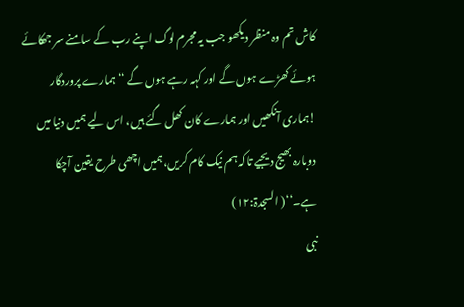کاش تم وہ منظر دیکھو جب یہ مجرم لوگ اپنے رب کے سامنے سر جھکائے ہوئے کھڑے ہوں گے اور کہہ رہے ہوں گے ‘‘ہمارے پروردگار !ہماری آنکھیں اور ہمارے کان کھل گئے ہیں، اس لیے ہمیں دنیا میں دوبارہ بھیج دیجیے تاکہ ہم نیک کام کریں،ہمیں اچھی طرح یقین آچکا ہے۔‘‘( السجدۃ:۱۲)
نبی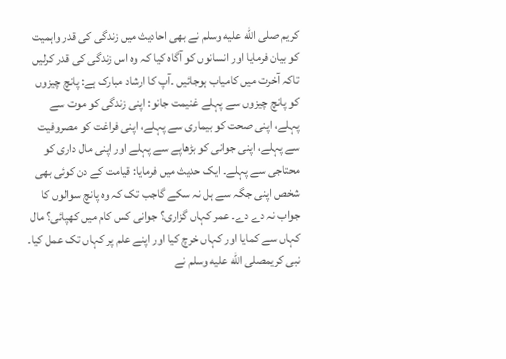کریم صلى الله عليه وسلم نے بھی احادیث میں زندگی کی قدر واہمیت کو بیان فرمایا اور انسانوں کو آگاہ کیا کہ وہ اس زندگی کی قدر کرلیں تاکہ آخرت میں کامیاب ہوجائیں ۔آپ کا ارشاد مبارک ہے: پانچ چیزوں کو پانچ چیزوں سے پہلے غنیمت جانو: اپنی زندگی کو موت سے پہلے، اپنی صحت کو بیماری سے پہلے، اپنی فراغت کو مصروفیت سے پہلے، اپنی جوانی کو بڑھاپے سے پہلے اور اپنی مال داری کو محتاجی سے پہلے۔ ایک حدیث میں فرمایا: قیامت کے دن کوئی بھی شخص اپنی جگہ سے ہل نہ سکے گاجب تک کہ وہ پانچ سوالوں کا جواب نہ دے دے۔ عمر کہاں گزاری؟ جوانی کس کام میں کھپائی؟ مال کہاں سے کمایا اور کہاں خرچ کیا اور اپنے علم پر کہاں تک عمل کیا۔ نبی کریمصلى الله عليه وسلم نے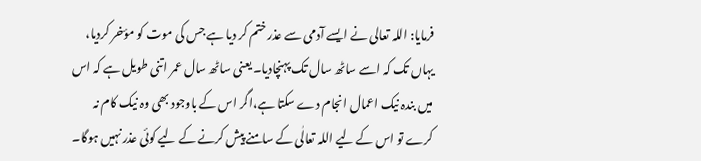فرمایا: اللہ تعالی نے ایسے آدمی سے عذر ختم کر دیا ہے جس کی موت کو مؤخر کردیا، یہاں تک کہ اسے ساٹھ سال تک پہنچادیا۔ یعنی ساٹھ سال عمر اتنی طویل ہے کہ اس میں بندہ نیک اعمال انجام دے سکتا ہے،اگر اس کے باوجود بھی وہ نیک کام نہ کرے تو اس کے لیے اللہ تعالٰی کے سامنے پیش کرنے کے لیے کوئی عذر نہیں ہوگا۔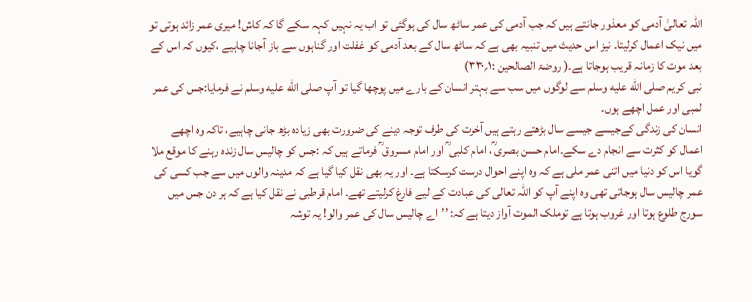اللہ تعالیٰ آدمی کو معذور جانتے ہیں کہ جب آدمی کی عمر ساٹھ سال کی ہوگئی تو اب یہ نہیں کہہ سکے گا کہ کاش! میری عمر زائد ہوتی تو میں نیک اعمال کرلیتا۔ نیز اس حدیث میں تنبیہ بھی ہے کہ ساٹھ سال کے بعد آدمی کو غفلت اور گناہوں سے باز آجانا چاہیے ،کیوں کہ اس کے بعد موت کا زمانہ قریب ہوجاتا ہے۔( روضۃ الصالحین :۱؍۳۳۰)
نبی کریم صلى الله عليه وسلم سے لوگوں میں سب سے بہتر انسان کے بارے میں پوچھا گیا تو آپ صلى الله عليه وسلم نے فرمایا:جس کی عمر لمبی اور عمل اچھے ہوں۔
انسان کی زندگی کےجیسے جیسے سال بڑھتے رہتے ہیں آخرت کی طرف توجہ دینے کی ضرورت بھی زیادہ بڑھ جانی چاہیے، تاکہ وہ اچھے اعمال کو کثرت سے انجام دے سکے۔امام حسن بصری ؒ، امام کلبی ؒ اور امام مسروق ؒ فرماتے ہیں کہ :جس کو چالیس سال زندہ رہنے کا موقع ملا گویا اس کو دنیا میں اتنی عمر ملی ہے کہ وہ اپنے احوال درست کرسکتا ہے۔ اور یہ بھی نقل کیا گیا ہے کہ مدینہ والوں میں سے جب کسی کی عمر چالیس سال ہوجاتی تھی وہ اپنے آپ کو اللہ تعالی کی عبادت کے لیے فارغ کرلیتے تھے۔ امام قرطبی نے نقل کیا ہے کہ ہر دن جس میں سورج طلوع ہوتا اور غروب ہوتا ہے توملک الموت آواز دیتا ہے کہ: ’’اے چالیس سال کی عمر والو! یہ توشہ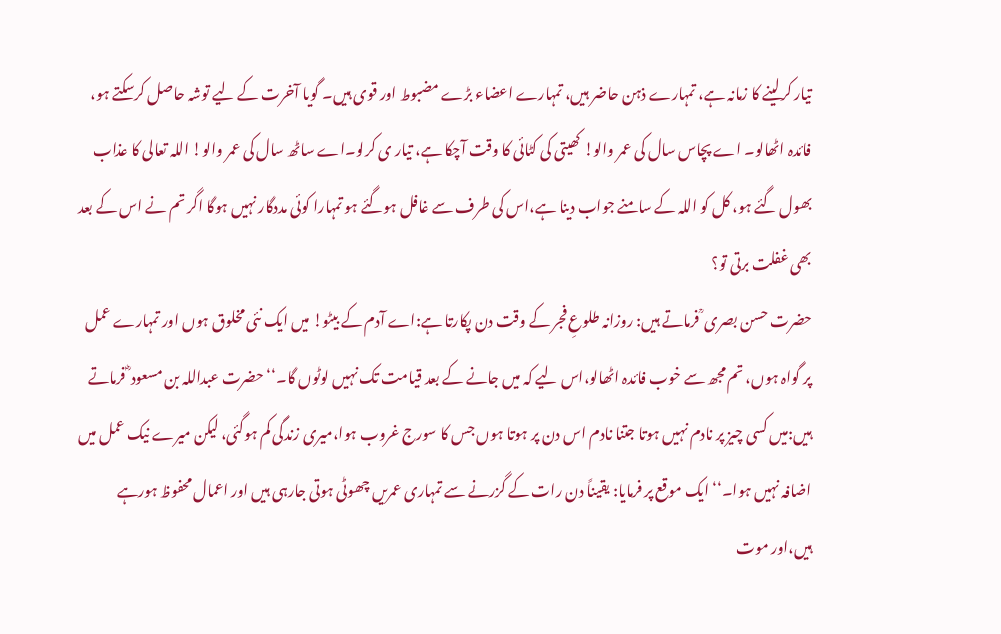تیار کرلینے کا زمانہ ہے، تمہارے ذہن حاضر ہیں، تمہارے اعضاء بڑے مضبوط اور قوی ہیں۔ گویا آخرت کے لیے توشہ حاصل کرسکتے ہو، فائدہ اٹھالو۔ اے پچاس سال کی عمر والو! کھیتی کی کٹائی کا وقت آچکا ہے، تیار ی کرلو۔اے ساٹھ سال کی عمر والو! اللہ تعالی کا عذاب بھول گئے ہو، کل کو اللہ کے سامنے جواب دینا ہے،اس کی طرف سے غافل ہوگئے ہو تمہارا کوئی مددگار نہیں ہوگا اگر تم نے اس کے بعد بھی غفلت برتی تو؟
حضرت حسن بصری ؒ فرماتے ہیں: روزانہ طلوعِ فجر کے وقت دن پکارتا ہے:اے آدم کے بیٹو! میں ایک نئی مخلوق ہوں اور تمہارے عمل پر گواہ ہوں، تم مجھ سے خوب فائدہ اٹھالو،اس لیے کہ میں جانے کے بعد قیامت تک نہیں لوٹوں گا۔‘‘ حضرت عبداللہ بن مسعود ؓ فرماتے ہیں:میں کسی چیز پر نادم نہیں ہوتا جتنا نادم اس دن پر ہوتا ہوں جس کا سورج غروب ہوا،میری زندگی کم ہوگئی، لیکن میرے نیک عمل میں اضافہ نہیں ہوا۔‘‘ ایک موقع پر فرمایا: یقیناً دن رات کے گزرنے سے تمہاری عمریں چھوٹی ہوتی جارہی ہیں اور اعمال محفوظ ہورہے ہیں،اور موت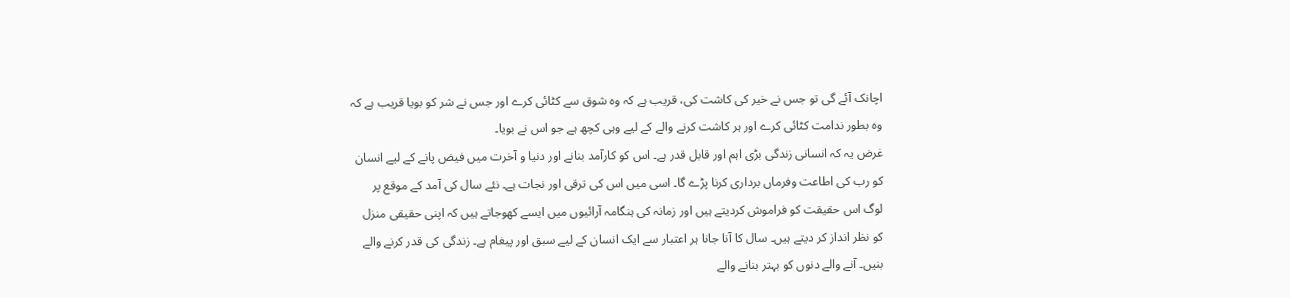اچانک آئے گی تو جس نے خیر کی کاشت کی، قریب ہے کہ وہ شوق سے کٹائی کرے اور جس نے شر کو بویا قریب ہے کہ وہ بطور ندامت کٹائی کرے اور ہر کاشت کرنے والے کے لیے وہی کچھ ہے جو اس نے بویا۔
غرض یہ کہ انسانی زندگی بڑی اہم اور قابل قدر ہے۔ اس کو کارآمد بنانے اور دنیا و آخرت میں فیض پانے کے لیے انسان کو رب کی اطاعت وفرماں برداری کرنا پڑے گا۔ اسی میں اس کی ترقی اور نجات ہے۔ نئے سال کی آمد کے موقع پر لوگ اس حقیقت کو فراموش کردیتے ہیں اور زمانہ کی ہنگامہ آرائیوں میں ایسے کھوجاتے ہیں کہ اپنی حقیقی منزل کو نظر انداز کر دیتے ہیں۔ سال کا آنا جانا ہر اعتبار سے ایک انسان کے لیے سبق اور پیغام ہے۔ زندگی کی قدر کرنے والے بنیں۔ آنے والے دنوں کو بہتر بنانے والے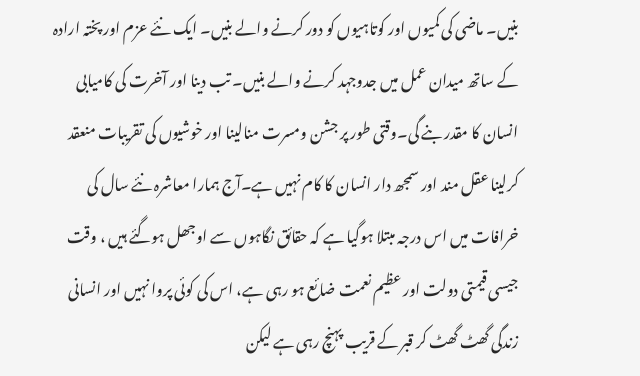بنیں۔ ماضی کی کمیوں اور کوتاہیوں کو دور کرنے والے بنیں۔ ایک نئے عزم اور پختہ ارادہ کے ساتھ میدان عمل میں جدوجہد کرنے والے بنیں۔ تب دینا اور آخرت کی کامیابی انسان کا مقدر بنے گی۔وقتی طور پر جشن ومسرت منالینا اور خوشیوں کی تقریبات منعقد کرلینا عقل مند اور سمجھ دار انسان کا کام نہیں ہے۔آج ہمارا معاشرہ نئے سال کی خرافات میں اس درجہ مبتلا ہوگیا ہے کہ حقائق نگاہوں سے اوجھل ہوگئے ہیں ، وقت جیسی قیمتی دولت اور عظیم نعمت ضائع ہو رہی ہے، اس کی کوئی پروا نہیں اور انسانی زندگی گھٹ گھٹ کر قبر کے قریب پہنچ رہی ہے لیکن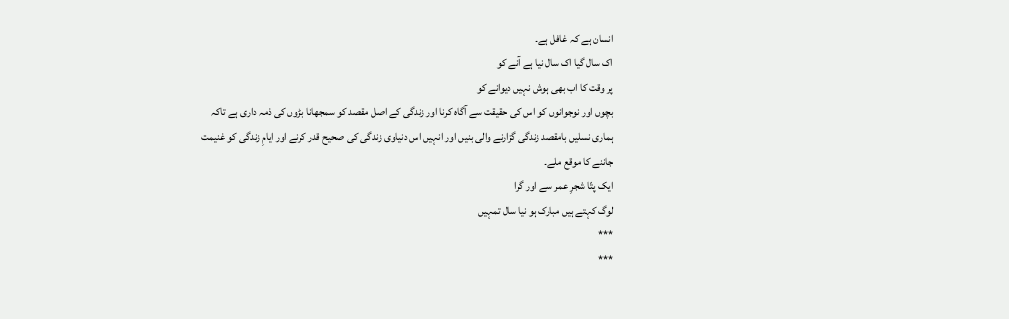انسان ہے کہ غافل ہے۔
اک سال گیا اک سال نیا ہے آنے کو
پر وقت کا اب بھی ہوش نہیں دیوانے کو
بچوں اور نوجوانوں کو اس کی حقیقت سے آگاہ کرنا اور زندگی کے اصل مقصد کو سمجھانا بڑوں کی ذمہ داری ہے تاکہ ہماری نسلیں بامقصد زندگی گزارنے والی بنیں اور انہیں اس دنیاوی زندگی کی صحیح قدر کرنے اور ایامِ زندگی کو غنیمت جاننے کا موقع ملے۔
ایک پتّا شجرِ عمر سے اور گرا
لوگ کہتے ہیں مبارک ہو نیا سال تمہیں
***
***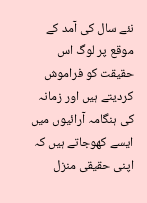نئے سال کی آمد کے موقع پر لوگ اس حقیقت کو فراموش کردیتے ہیں اور زمانہ کی ہنگامہ آرائیوں میں ایسے کھوجاتے ہیں کہ اپنی حقیقی منزل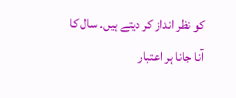کو نظر انداز کر دیتے ہیں۔ سال کا آنا جانا ہر اعتبار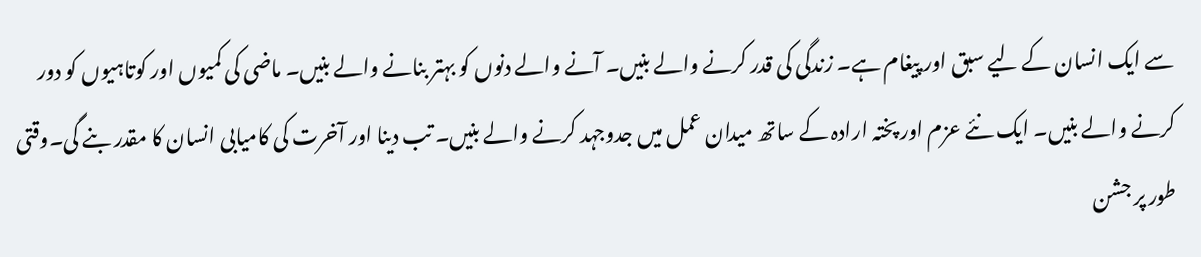سے ایک انسان کے لیے سبق اور پیغام ہے۔ زندگی کی قدر کرنے والے بنیں۔ آنے والے دنوں کو بہتر بنانے والے بنیں۔ ماضی کی کمیوں اور کوتاہیوں کو دور کرنے والے بنیں۔ ایک نئے عزم اور پختہ ارادہ کے ساتھ میدان عمل میں جدوجہد کرنے والے بنیں۔ تب دینا اور آخرت کی کامیابی انسان کا مقدر بنے گی۔وقتی طور پر جشن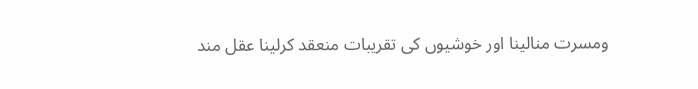ومسرت منالینا اور خوشیوں کی تقریبات منعقد کرلینا عقل مند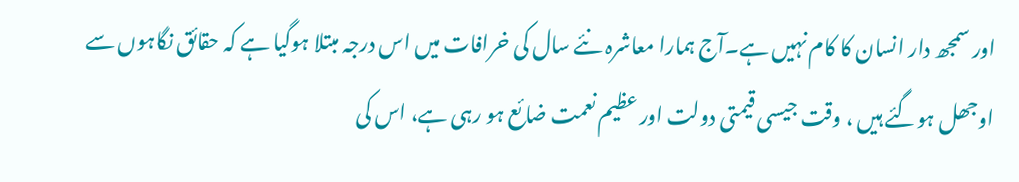اور سمجھ دار انسان کا کام نہیں ہے۔آج ہمارا معاشرہ نئے سال کی خرافات میں اس درجہ مبتلا ہوگیا ہے کہ حقائق نگاہوں سے اوجھل ہوگئے ہیں ، وقت جیسی قیمتی دولت اور عظیم نعمت ضائع ہو رہی ہے، اس کی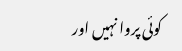کوئی پروا نہیں اور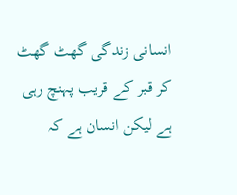انسانی زندگی گھٹ گھٹ کر قبر کے قریب پہنچ رہی ہے لیکن انسان ہے کہ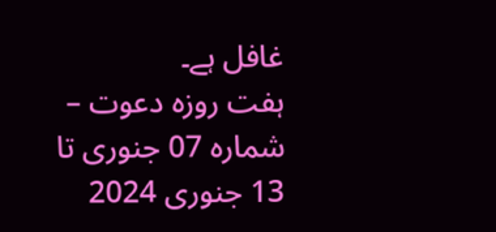غافل ہے۔
ہفت روزہ دعوت – شمارہ 07 جنوری تا 13 جنوری 2024